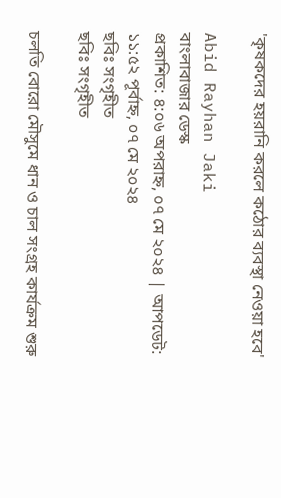'কৃষকদের হয়রানি করলে কঠোর ব্যবস্থা নেওয়া হবে'

Abid Rayhan Jaki
বাংলাবাজার ডেস্ক
প্রকাশিত: ৪:০৬ অপরাহ্ন, ০৭ মে ২০২৪ | আপডেট: ১১:৫২ পূর্বাহ্ন, ০৭ মে ২০২৪
ছবিঃ সংগৃহীত
ছবিঃ সংগৃহীত

চলতি বোরো মৌসুমে ধান ও চাল সংগ্রহ কার্যক্রম শুরু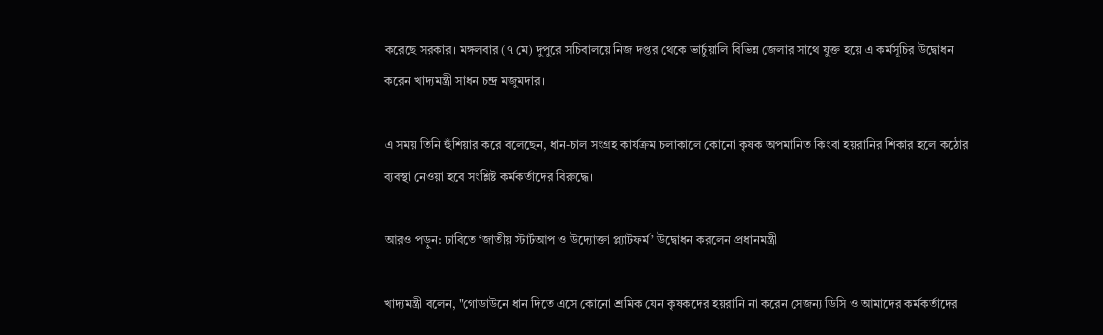করেছে সরকার। মঙ্গলবার (৭ মে) দুপুরে সচিবালয়ে নিজ দপ্তর থেকে ভার্চুয়ালি বিভিন্ন জেলার সাথে যুক্ত হয়ে এ কর্মসূচির উদ্বোধন করেন খাদ্যমন্ত্রী সাধন চন্দ্র মজুমদার।

এ সময় তিনি হুঁশিয়ার করে বলেছেন, ধান-চাল সংগ্রহ কার্যক্রম চলাকালে কোনো কৃষক অপমানিত কিংবা হয়রানির শিকার হলে কঠোর ব্যবস্থা নেওয়া হবে সংশ্লিষ্ট কর্মকর্তাদের বিরুদ্ধে।

আরও পড়ুন: ঢাবিতে ‘জাতীয় স্টার্টআপ ও উদ্যোক্তা প্ল্যাটফর্ম’ উদ্বোধন করলেন প্রধানমন্ত্রী

খাদ্যমন্ত্রী বলেন, "গোডাউনে ধান দিতে এসে কোনো শ্রমিক যেন কৃষকদের হয়রানি না করেন সেজন্য ডিসি ও আমাদের কর্মকর্তাদের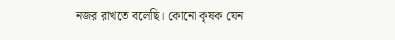নজর রাখতে বলেছি। কোনো কৃষক যেন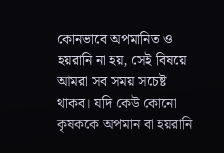কোনভাবে অপমানিত ও হয়রানি না হয়, সেই বিষয়ে আমরা সব সময় সচেষ্ট থাকব। যদি কেউ কোনো কৃষককে অপমান বা হয়রানি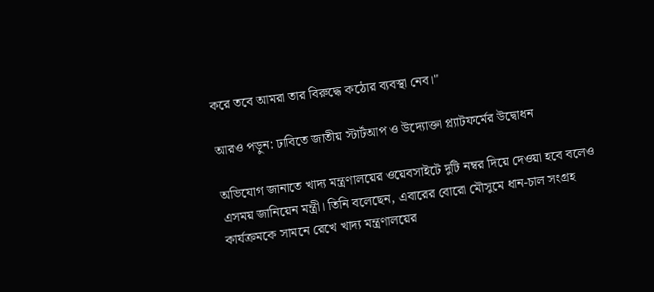করে তবে আমরা তার বিরুদ্ধে কঠোর ব্যবস্থা নেব।"

আরও পড়ুন: ঢাবিতে জাতীয় স্টার্টআপ ও উদ্যোক্তা প্ল্যাটফর্মের উদ্বোধন

অভিযোগ জানাতে খাদ্য মন্ত্রণালয়ের ওয়েবসাইটে দুটি নম্বর দিয়ে দেওয়া হবে বলেও এসময় জানিয়েন মন্ত্রী। তিনি বলেছেন, এবারের বোরো মৌসুমে ধান-চাল সংগ্রহ কার্যক্রমকে সামনে রেখে খাদ্য মন্ত্রণালয়ের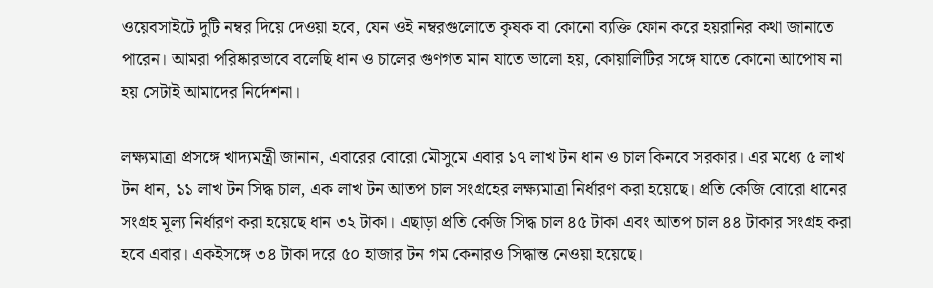ওয়েবসাইটে দুটি নম্বর দিয়ে দেওয়া হবে, যেন ওই নম্বরগুলোতে কৃষক বা কোনো ব্যক্তি ফোন করে হয়রানির কথা জানাতে পারেন। আমরা পরিষ্কারভাবে বলেছি ধান ও চালের গুণগত মান যাতে ভালো হয়, কোয়ালিটির সঙ্গে যাতে কোনো আপোষ না হয় সেটাই আমাদের নির্দেশনা।

লক্ষ্যমাত্রা প্রসঙ্গে খাদ্যমন্ত্রী জানান, এবারের বোরো মৌসুমে এবার ১৭ লাখ টন ধান ও চাল কিনবে সরকার। এর মধ্যে ৫ লাখ টন ধান, ১১ লাখ টন সিদ্ধ চাল, এক লাখ টন আতপ চাল সংগ্রহের লক্ষ্যমাত্রা নির্ধারণ করা হয়েছে। প্রতি কেজি বোরো ধানের সংগ্রহ মূল্য নির্ধারণ করা হয়েছে ধান ৩২ টাকা। এছাড়া প্রতি কেজি সিদ্ধ চাল ৪৫ টাকা এবং আতপ চাল ৪৪ টাকার সংগ্রহ করা হবে এবার। একইসঙ্গে ৩৪ টাকা দরে ৫০ হাজার টন গম কেনারও সিদ্ধান্ত নেওয়া হয়েছে।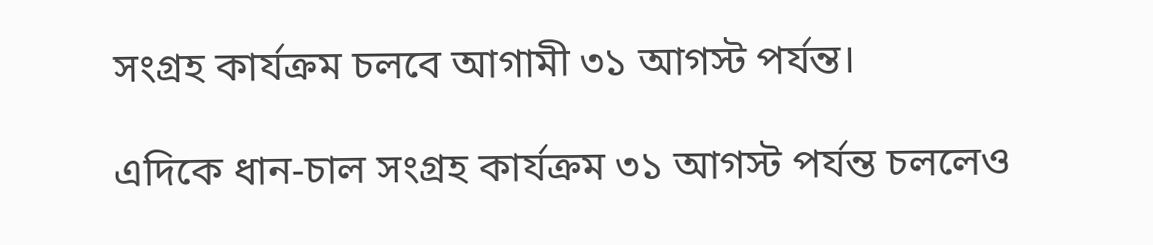সংগ্রহ কার্যক্রম চলবে আগামী ৩১ আগস্ট পর্যন্ত।

এদিকে ধান-চাল সংগ্রহ কার্যক্রম ৩১ আগস্ট পর্যন্ত চললেও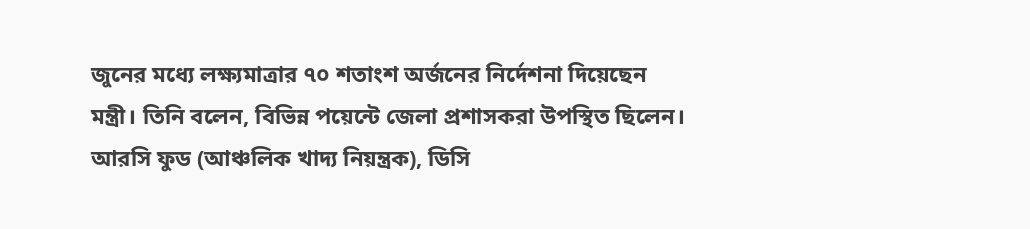জুনের মধ্যে লক্ষ্যমাত্রার ৭০ শতাংশ অর্জনের নির্দেশনা দিয়েছেন মন্ত্রী। তিনি বলেন, বিভিন্ন পয়েন্টে জেলা প্রশাসকরা উপস্থিত ছিলেন। আরসি ফুড (আঞ্চলিক খাদ্য নিয়ন্ত্রক), ডিসি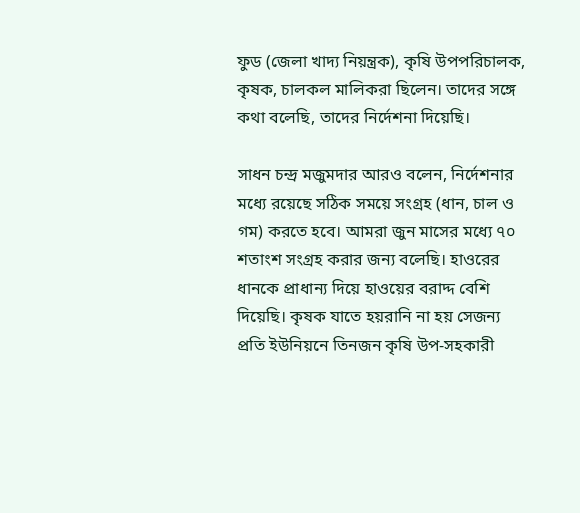ফুড (জেলা খাদ্য নিয়ন্ত্রক), কৃষি উপপরিচালক, কৃষক, চালকল মালিকরা ছিলেন। তাদের সঙ্গে কথা বলেছি, তাদের নির্দেশনা দিয়েছি।

সাধন চন্দ্র মজুমদার আরও বলেন, নির্দেশনার মধ্যে রয়েছে সঠিক সময়ে সংগ্রহ (ধান, চাল ও গম) করতে হবে। আমরা জুন মাসের মধ্যে ৭০ শতাংশ সংগ্রহ করার জন্য বলেছি। হাওরের ধানকে প্রাধান্য দিয়ে হাওয়ের বরাদ্দ বেশি দিয়েছি। কৃষক যাতে হয়রানি না হয় সেজন্য প্রতি ইউনিয়নে তিনজন কৃষি উপ-সহকারী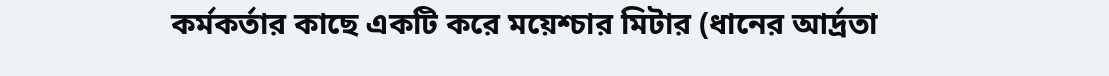কর্মকর্তার কাছে একটি করে ময়েশ্চার মিটার (ধানের আর্দ্রতা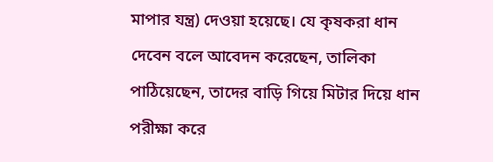মাপার যন্ত্র) দেওয়া হয়েছে। যে কৃষকরা ধান দেবেন বলে আবেদন করেছেন, তালিকা পাঠিয়েছেন, তাদের বাড়ি গিয়ে মিটার দিয়ে ধান পরীক্ষা করে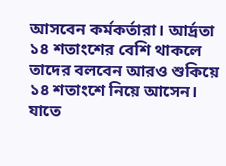আসবেন কর্মকর্তারা। আর্দ্রতা ১৪ শতাংশের বেশি থাকলে তাদের বলবেন আরও শুকিয়ে ১৪ শতাংশে নিয়ে আসেন। যাতে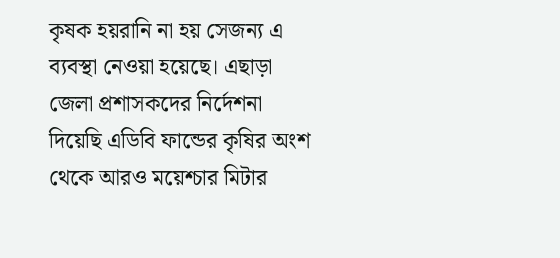কৃষক হয়রানি না হয় সেজন্য এ ব্যবস্থা নেওয়া হয়েছে। এছাড়া জেলা প্রশাসকদের নির্দেশনা দিয়েছি এডিবি ফান্ডের কৃষির অংশ থেকে আরও ময়েশ্চার মিটার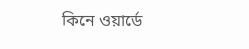কিনে ওয়ার্ডে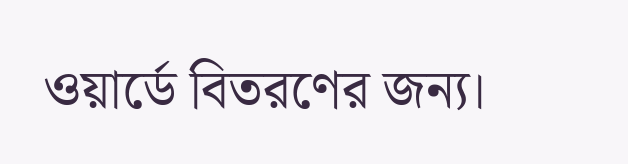ওয়ার্ডে বিতরণের জন্য।